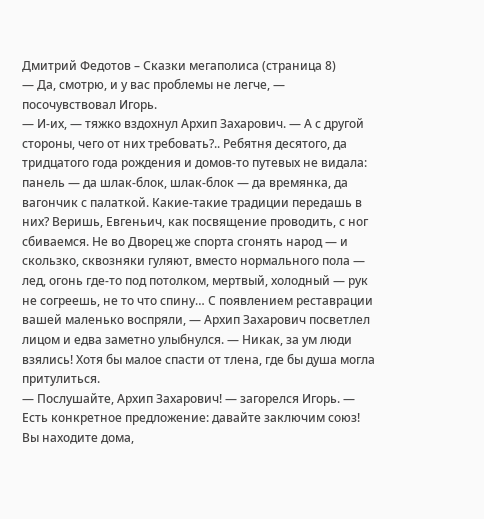Дмитрий Федотов – Сказки мегаполиса (страница 8)
— Да, смотрю, и у вас проблемы не легче, — посочувствовал Игорь.
— И-их, — тяжко вздохнул Архип Захарович. — А с другой стороны, чего от них требовать?.. Ребятня десятого, да тридцатого года рождения и домов-то путевых не видала: панель — да шлак-блок, шлак-блок — да времянка, да вагончик с палаткой. Какие-такие традиции передашь в них? Веришь, Евгеньич, как посвящение проводить, с ног сбиваемся. Не во Дворец же спорта сгонять народ — и скользко, сквозняки гуляют, вместо нормального пола — лед, огонь где-то под потолком, мертвый, холодный — рук не согреешь, не то что спину… С появлением реставрации вашей маленько воспряли, — Архип Захарович посветлел лицом и едва заметно улыбнулся. — Никак, за ум люди взялись! Хотя бы малое спасти от тлена, где бы душа могла притулиться.
— Послушайте, Архип Захарович! — загорелся Игорь. — Есть конкретное предложение: давайте заключим союз! Вы находите дома,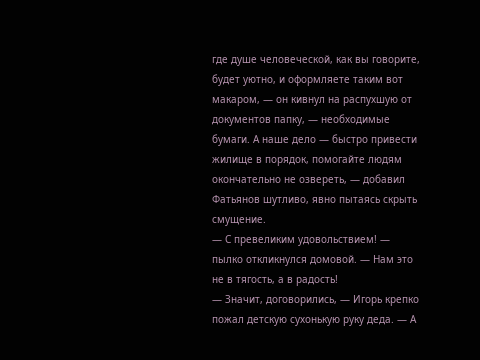где душе человеческой, как вы говорите, будет уютно, и оформляете таким вот макаром, — он кивнул на распухшую от документов папку, — необходимые бумаги. А наше дело — быстро привести жилище в порядок, помогайте людям окончательно не озвереть, — добавил Фатьянов шутливо, явно пытаясь скрыть смущение.
— С превеликим удовольствием! — пылко откликнулся домовой. — Нам это не в тягость, а в радость!
— Значит, договорились, — Игорь крепко пожал детскую сухонькую руку деда. — А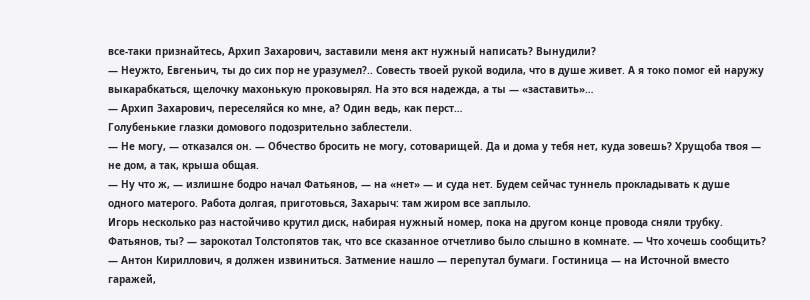все-таки признайтесь, Архип Захарович, заставили меня акт нужный написать? Вынудили?
— Неужто, Евгеньич, ты до сих пор не уразумел?.. Совесть твоей рукой водила, что в душе живет. А я токо помог ей наружу выкарабкаться, щелочку махонькую проковырял. На это вся надежда, а ты — «заставить»…
— Архип Захарович, переселяйся ко мне, а? Один ведь, как перст…
Голубенькие глазки домового подозрительно заблестели.
— Не могу, — отказался он. — Обчество бросить не могу, сотоварищей. Да и дома у тебя нет, куда зовешь? Хрущоба твоя — не дом, а так, крыша общая.
— Ну что ж, — излишне бодро начал Фатьянов, — на «нет» — и суда нет. Будем сейчас туннель прокладывать к душе одного матерого. Работа долгая, приготовься, Захарыч: там жиром все заплыло.
Игорь несколько раз настойчиво крутил диск, набирая нужный номер, пока на другом конце провода сняли трубку.
Фатьянов, ты? — зарокотал Толстопятов так, что все сказанное отчетливо было слышно в комнате. — Что хочешь сообщить?
— Антон Кириллович, я должен извиниться. Затмение нашло — перепутал бумаги. Гостиница — на Источной вместо гаражей,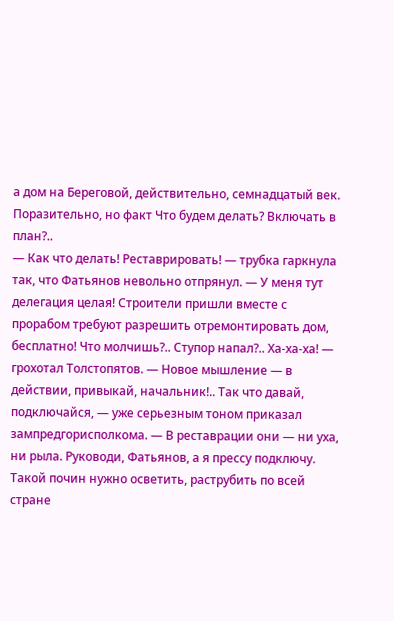а дом на Береговой, действительно, семнадцатый век. Поразительно, но факт Что будем делать? Включать в план?..
— Как что делать! Реставрировать! — трубка гаркнула так, что Фатьянов невольно отпрянул. — У меня тут делегация целая! Строители пришли вместе с прорабом требуют разрешить отремонтировать дом, бесплатно! Что молчишь?.. Ступор напал?.. Ха-ха-ха! — грохотал Толстопятов. — Новое мышление — в действии, привыкай, начальник!.. Так что давай, подключайся, — уже серьезным тоном приказал зампредгорисполкома. — В реставрации они — ни уха, ни рыла. Руководи, Фатьянов, а я прессу подключу. Такой почин нужно осветить, раструбить по всей стране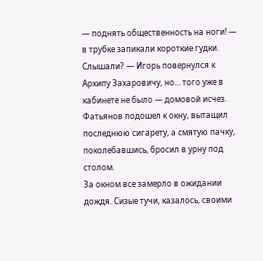— поднять общественность на ноги! — в трубке запикали короткие гудки.
Слышали? — Игорь повернулся к Архипу Захаровичу, но… того уже в кабинете не было — домовой исчез.
Фатьянов подошел к окну, вытащил последнюю сигарету, а смятую пачку, поколебавшись, бросил в урну под столом.
За окном все замерло в ожидании дождя. Сизые тучи, казалось, своими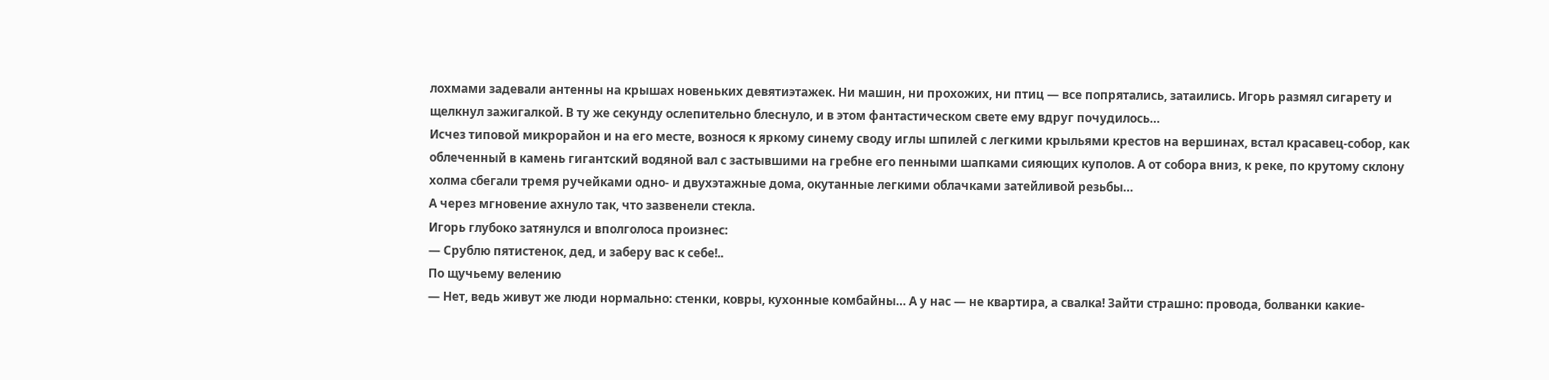лохмами задевали антенны на крышах новеньких девятиэтажек. Ни машин, ни прохожих, ни птиц — все попрятались, затаились. Игорь размял сигарету и щелкнул зажигалкой. В ту же секунду ослепительно блеснуло, и в этом фантастическом свете ему вдруг почудилось…
Исчез типовой микрорайон и на его месте, вознося к яркому синему своду иглы шпилей с легкими крыльями крестов на вершинах, встал красавец-собор, как облеченный в камень гигантский водяной вал с застывшими на гребне его пенными шапками сияющих куполов. А от собора вниз, к реке, по крутому склону холма сбегали тремя ручейками одно- и двухэтажные дома, окутанные легкими облачками затейливой резьбы…
А через мгновение ахнуло так, что зазвенели стекла.
Игорь глубоко затянулся и вполголоса произнес:
— Срублю пятистенок, дед, и заберу вас к себе!..
По щучьему велению
— Нет, ведь живут же люди нормально: стенки, ковры, кухонные комбайны… А у нас — не квартира, а свалка! Зайти страшно: провода, болванки какие-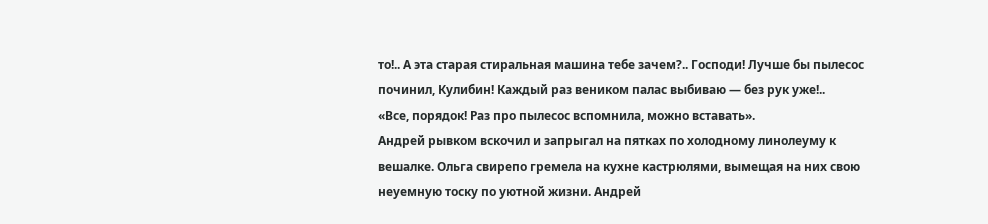то!.. А эта старая стиральная машина тебе зачем?.. Господи! Лучше бы пылесос починил, Кулибин! Каждый раз веником палас выбиваю — без рук уже!..
«Все, порядок! Раз про пылесос вспомнила, можно вставать».
Андрей рывком вскочил и запрыгал на пятках по холодному линолеуму к вешалке. Ольга свирепо гремела на кухне кастрюлями, вымещая на них свою неуемную тоску по уютной жизни. Андрей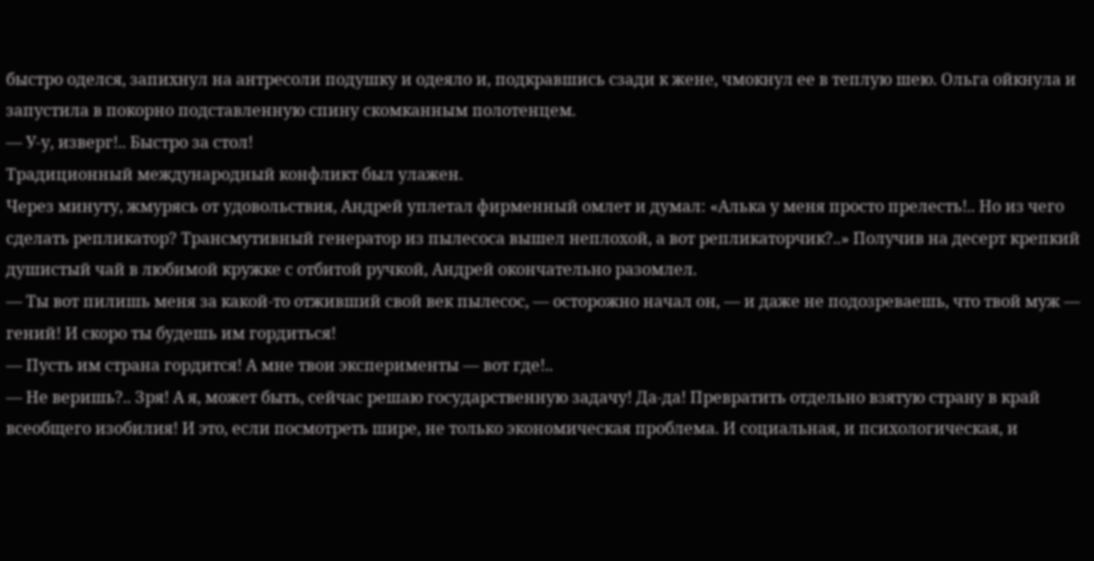быстро оделся, запихнул на антресоли подушку и одеяло и, подкравшись сзади к жене, чмокнул ее в теплую шею. Ольга ойкнула и запустила в покорно подставленную спину скомканным полотенцем.
— У-у, изверг!.. Быстро за стол!
Традиционный международный конфликт был улажен.
Через минуту, жмурясь от удовольствия, Андрей уплетал фирменный омлет и думал: «Алька у меня просто прелесть!.. Но из чего сделать репликатор? Трансмутивный генератор из пылесоса вышел неплохой, а вот репликаторчик?..» Получив на десерт крепкий душистый чай в любимой кружке с отбитой ручкой, Андрей окончательно разомлел.
— Ты вот пилишь меня за какой-то отживший свой век пылесос, — осторожно начал он, — и даже не подозреваешь, что твой муж — гений! И скоро ты будешь им гордиться!
— Пусть им страна гордится! А мне твои эксперименты — вот где!..
— Не веришь?.. Зря! А я, может быть, сейчас решаю государственную задачу! Да-да! Превратить отдельно взятую страну в край всеобщего изобилия! И это, если посмотреть шире, не только экономическая проблема. И социальная, и психологическая, и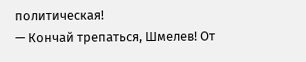политическая!
— Кончай трепаться, Шмелев! От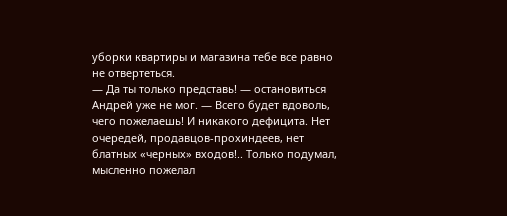уборки квартиры и магазина тебе все равно не отвертеться.
— Да ты только представь! — остановиться Андрей уже не мог. — Всего будет вдоволь, чего пожелаешь! И никакого дефицита. Нет очередей, продавцов-прохиндеев, нет блатных «черных» входов!.. Только подумал, мысленно пожелал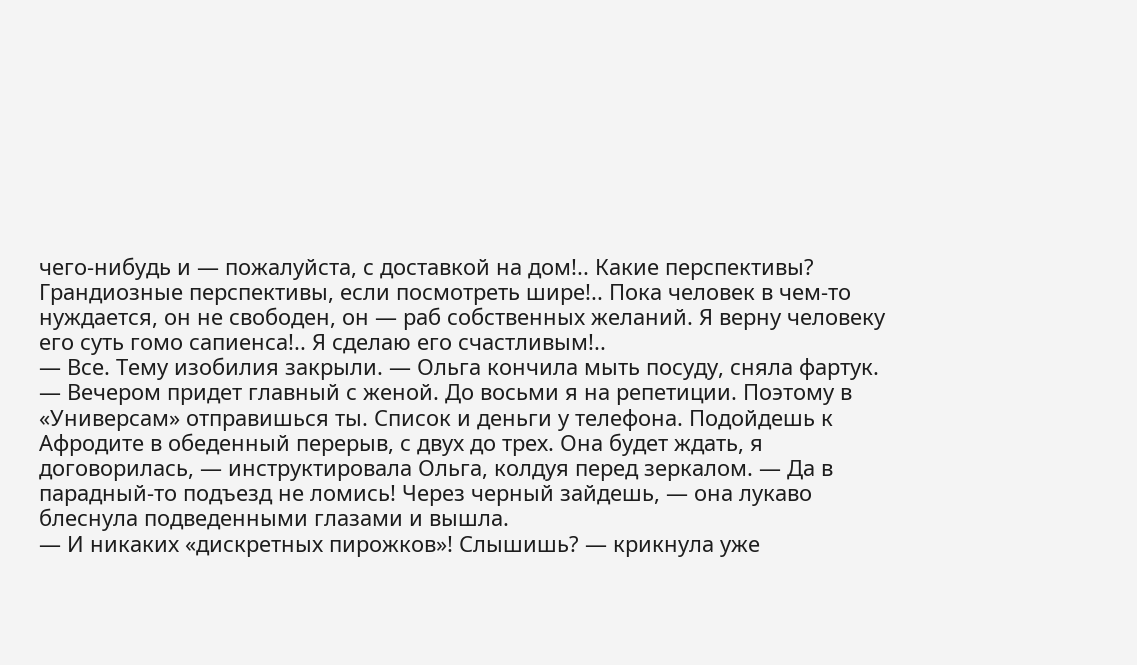чего-нибудь и — пожалуйста, с доставкой на дом!.. Какие перспективы? Грандиозные перспективы, если посмотреть шире!.. Пока человек в чем-то нуждается, он не свободен, он — раб собственных желаний. Я верну человеку его суть гомо сапиенса!.. Я сделаю его счастливым!..
— Все. Тему изобилия закрыли. — Ольга кончила мыть посуду, сняла фартук. — Вечером придет главный с женой. До восьми я на репетиции. Поэтому в «Универсам» отправишься ты. Список и деньги у телефона. Подойдешь к Афродите в обеденный перерыв, с двух до трех. Она будет ждать, я договорилась, — инструктировала Ольга, колдуя перед зеркалом. — Да в парадный-то подъезд не ломись! Через черный зайдешь, — она лукаво блеснула подведенными глазами и вышла.
— И никаких «дискретных пирожков»! Слышишь? — крикнула уже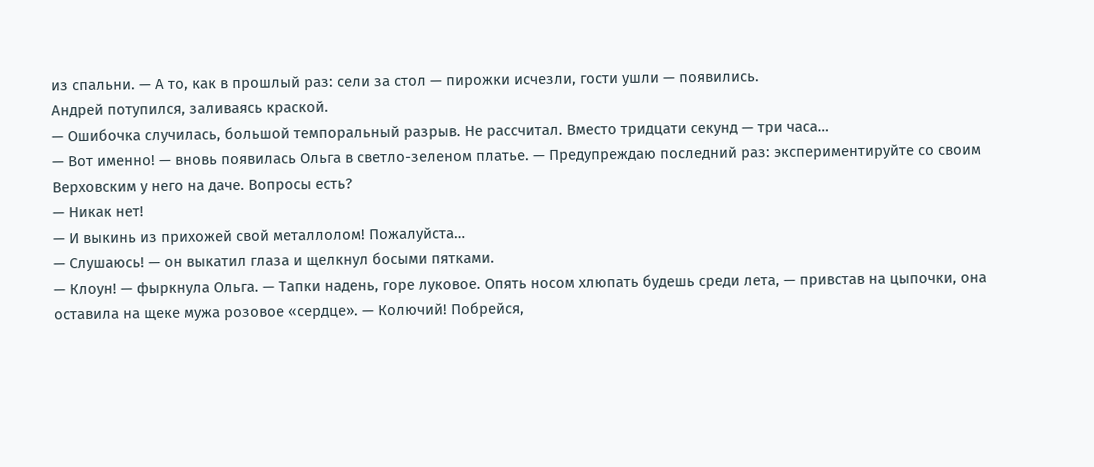из спальни. — А то, как в прошлый раз: сели за стол — пирожки исчезли, гости ушли — появились.
Андрей потупился, заливаясь краской.
— Ошибочка случилась, большой темпоральный разрыв. Не рассчитал. Вместо тридцати секунд — три часа…
— Вот именно! — вновь появилась Ольга в светло-зеленом платье. — Предупреждаю последний раз: экспериментируйте со своим Верховским у него на даче. Вопросы есть?
— Никак нет!
— И выкинь из прихожей свой металлолом! Пожалуйста…
— Слушаюсь! — он выкатил глаза и щелкнул босыми пятками.
— Клоун! — фыркнула Ольга. — Тапки надень, горе луковое. Опять носом хлюпать будешь среди лета, — привстав на цыпочки, она оставила на щеке мужа розовое «сердце». — Колючий! Побрейся,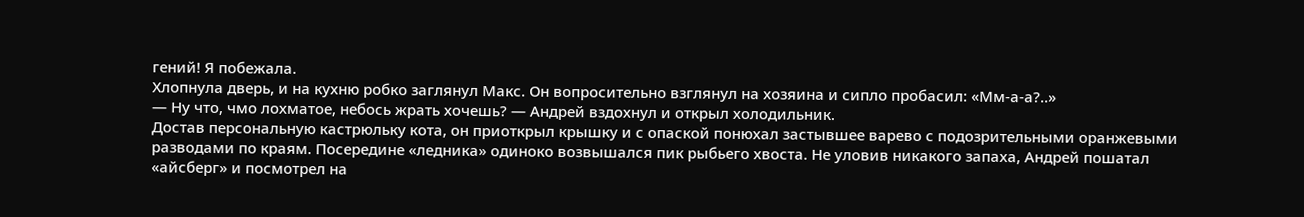гений! Я побежала.
Хлопнула дверь, и на кухню робко заглянул Макс. Он вопросительно взглянул на хозяина и сипло пробасил: «Мм-а-а?..»
— Ну что, чмо лохматое, небось жрать хочешь? — Андрей вздохнул и открыл холодильник.
Достав персональную кастрюльку кота, он приоткрыл крышку и с опаской понюхал застывшее варево с подозрительными оранжевыми разводами по краям. Посередине «ледника» одиноко возвышался пик рыбьего хвоста. Не уловив никакого запаха, Андрей пошатал «айсберг» и посмотрел на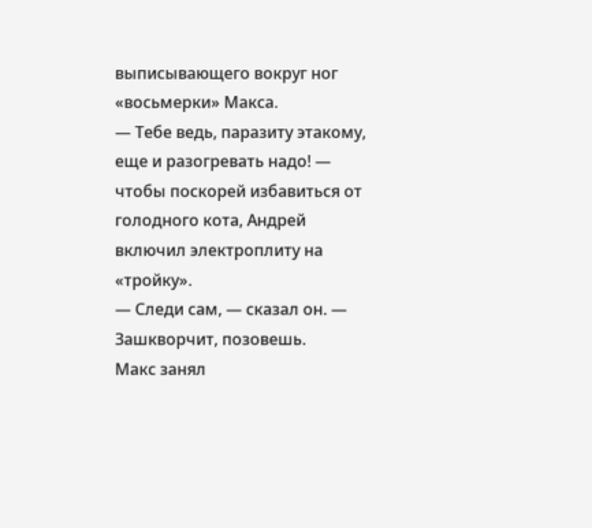выписывающего вокруг ног «восьмерки» Макса.
— Тебе ведь, паразиту этакому, еще и разогревать надо! — чтобы поскорей избавиться от голодного кота, Андрей включил электроплиту на «тройку».
— Следи сам, — сказал он. — Зашкворчит, позовешь.
Макс занял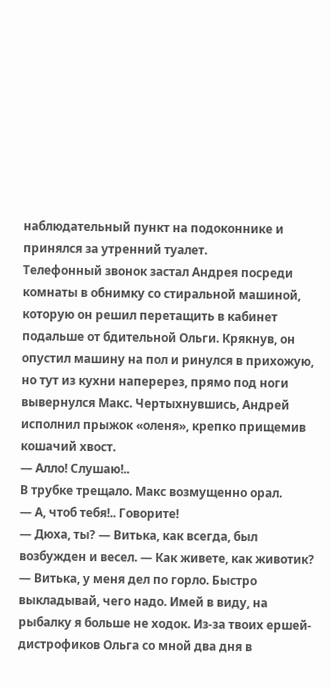наблюдательный пункт на подоконнике и принялся за утренний туалет.
Телефонный звонок застал Андрея посреди комнаты в обнимку со стиральной машиной, которую он решил перетащить в кабинет подальше от бдительной Ольги. Крякнув, он опустил машину на пол и ринулся в прихожую, но тут из кухни наперерез, прямо под ноги вывернулся Макс. Чертыхнувшись, Андрей исполнил прыжок «оленя», крепко прищемив кошачий хвост.
— Алло! Слушаю!..
В трубке трещало. Макс возмущенно орал.
— А, чтоб тебя!.. Говорите!
— Дюха, ты? — Витька, как всегда, был возбужден и весел. — Как живете, как животик?
— Витька, у меня дел по горло. Быстро выкладывай, чего надо. Имей в виду, на рыбалку я больше не ходок. Из-за твоих ершей-дистрофиков Ольга со мной два дня в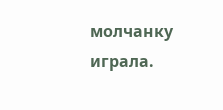молчанку играла.